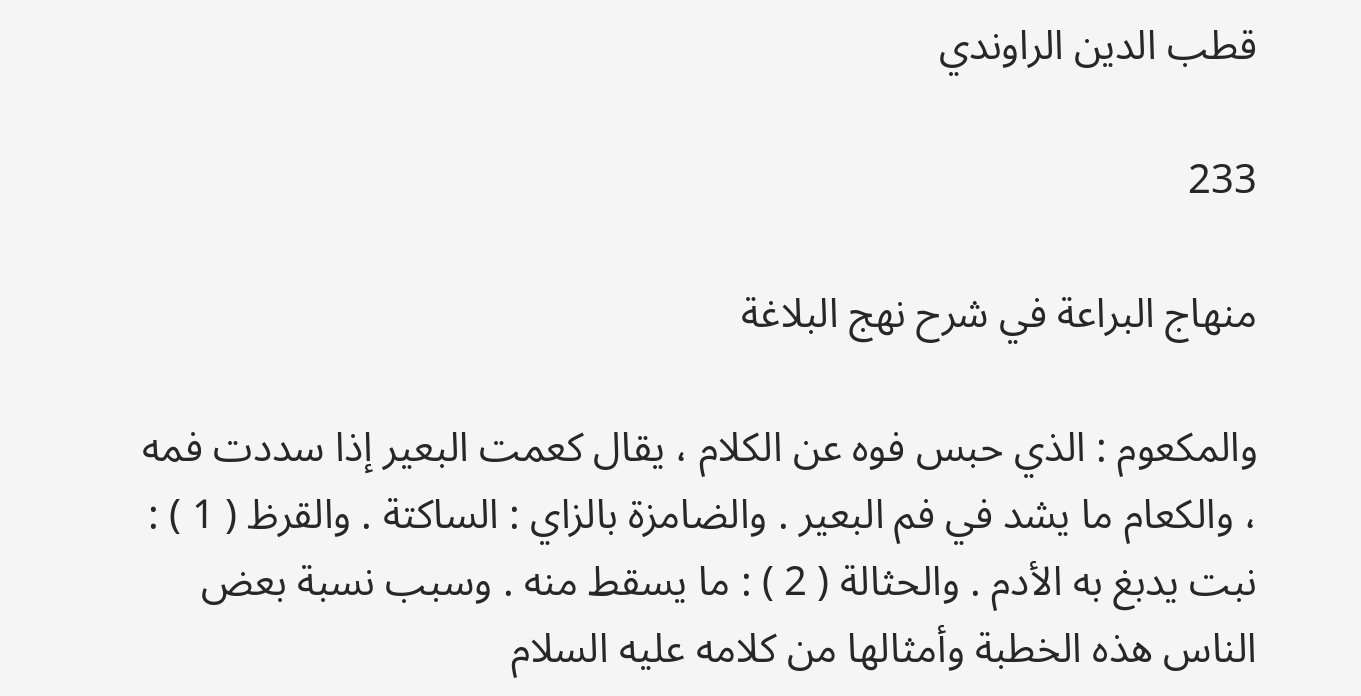قطب الدين الراوندي

233

منهاج البراعة في شرح نهج البلاغة

والمكعوم : الذي حبس فوه عن الكلام ، يقال كعمت البعير إذا سددت فمه ، والكعام ما يشد في فم البعير . والضامزة بالزاي : الساكتة . والقرظ ( 1 ) : نبت يدبغ به الأدم . والحثالة ( 2 ) : ما يسقط منه . وسبب نسبة بعض الناس هذه الخطبة وأمثالها من كلامه عليه السلام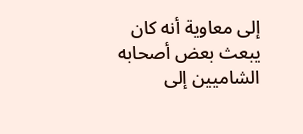إلى معاوية أنه كان يبعث بعض أصحابه الشاميين إلى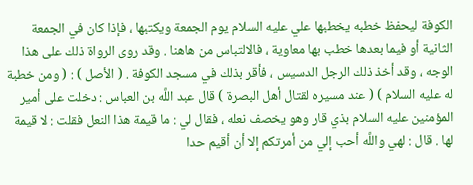الكوفة ليحفظ خطبه يخطبها علي عليه السلام يوم الجمعة ويكتبها ، فإذا كان في الجمعة الثانية أو فيما بعدها خطب بها معاوية ، فالالتباس من هاهنا . وقد روى الرواة ذلك على هذا الوجه ، وقد أخذ ذلك الرجل الدسيس ، فأقر بذلك في مسجد الكوفة . ( الأصل ) : ( ومن خطبة له عليه السلام ) ( عند مسيره لقتال أهل البصرة ) قال عبد اللَّه بن العباس : دخلت على أمير المؤمنين عليه السلام بذي قار وهو يخصف نعله ، فقال لي : ما قيمة هذا النعل فقلت : لا قيمة لها . قال : لهي واللَّه أحب إلي من أمرتكم إلا أن أقيم حدا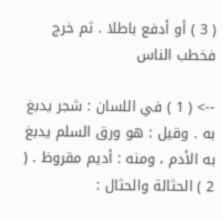( 3 ) أو أدفع باطلا . ثم خرج فخطب الناس

--> ( 1 ) في اللسان : شجر يدبغ به . وقيل : هو ورق السلم يدبغ به الأدم ، ومنه : أديم مقروظ . ( 2 ) الحثالة والحثال :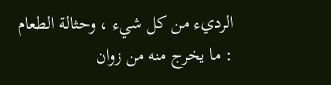الرديء من كل شيء ، وحثالة الطعام : ما يخرج منه من زوان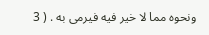ونحوه مما لا خير فيه فيرمى به . ( 3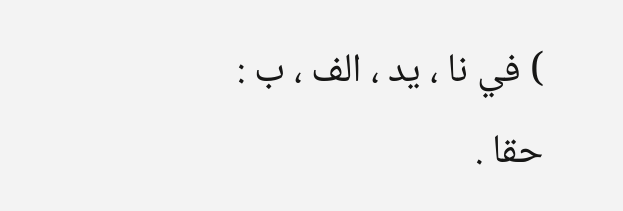) في نا ، يد ، الف ، ب : حقا .